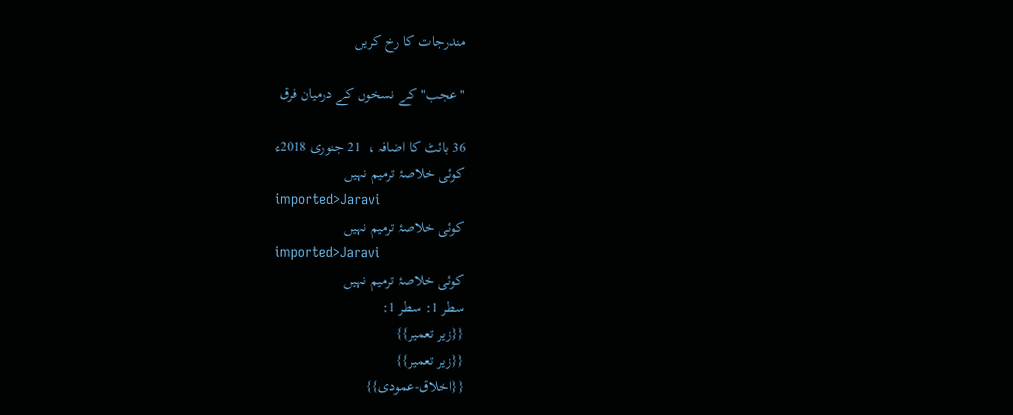مندرجات کا رخ کریں

"عجب" کے نسخوں کے درمیان فرق

36 بائٹ کا اضافہ ،  21 جنوری 2018ء
کوئی خلاصۂ ترمیم نہیں
imported>Jaravi
کوئی خلاصۂ ترمیم نہیں
imported>Jaravi
کوئی خلاصۂ ترمیم نہیں
سطر 1: سطر 1:
{{زیر تعمیر}}
{{زیر تعمیر}}
{{اخلاق-عمودی}}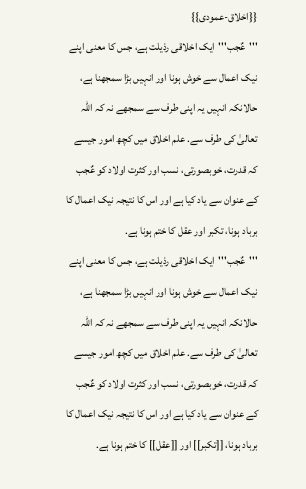{{اخلاق-عمودی}}
'''عٌجب'''ایک اخلاقی رذیلت ہے، جس کا معنی اپنے نیک اعمال سے خوش ہونا اور انہیں بڑا سمجھنا ہے، حالانکہ انہیں یہ اپنی طرف سے سمجھے نہ کہ اللہ تعالیٰ کی طرف سے. علم اخلاق میں کچھ امور جیسے کہ قدرت، خوبصورتی، نسب اور کثرت اولاد کو عٌجب کے عنوان سے یاد کیا ہے اور اس کا نتیجہ نیک اعمال کا برباد ہونا، تکبر اور عقل کا ختم ہونا ہے.
'''عٌجب'''ایک اخلاقی رذیلت ہے، جس کا معنی اپنے نیک اعمال سے خوش ہونا اور انہیں بڑا سمجھنا ہے، حالانکہ انہیں یہ اپنی طرف سے سمجھے نہ کہ اللہ تعالیٰ کی طرف سے. علم اخلاق میں کچھ امور جیسے کہ قدرت، خوبصورتی، نسب اور کثرت اولاد کو عٌجب کے عنوان سے یاد کیا ہے اور اس کا نتیجہ نیک اعمال کا برباد ہونا، [[تکبر]] اور [[عقل]] کا ختم ہونا ہے.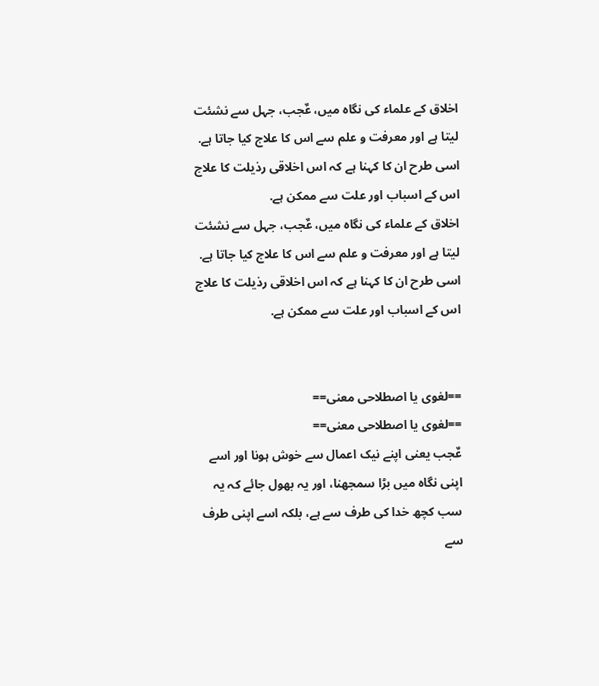اخلاق کے علماء کی نگاہ میں، عٌجب، جہل سے نشئت لیتا ہے اور معرفت و علم سے اس کا علاج کیا جاتا ہے. اسی طرح ان کا کہنا ہے کہ اس اخلاقی رذیلت کا علاج اس کے اسباب اور علت سے ممکن ہے.
اخلاق کے علماء کی نگاہ میں، عٌجب، جہل سے نشئت لیتا ہے اور معرفت و علم سے اس کا علاج کیا جاتا ہے. اسی طرح ان کا کہنا ہے کہ اس اخلاقی رذیلت کا علاج اس کے اسباب اور علت سے ممکن ہے.


==لغوی یا اصطلاحی معنی==
==لغوی یا اصطلاحی معنی==
عٌجب یعنی اپنے نیک اعمال سے خوش ہونا اور اسے اپنی نگاہ میں بڑا سمجھنا، اور یہ بھول جائے کہ یہ سب کچھ خدا کی طرف سے ہے، بلکہ اسے اپنی طرف سے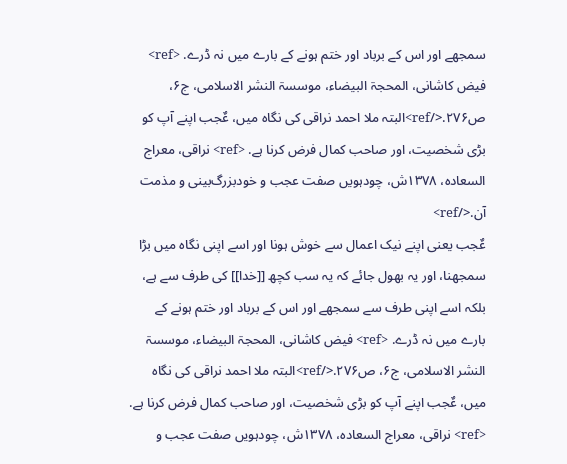سمجھے اور اس کے برباد اور ختم ہونے کے بارے میں نہ ڈرے. <ref> فیض کاشانی، المحجۃ البیضاء، موسسۃ النشر الاسلامی، ج۶، ص۲۷۶.</ref>البتہ ملا احمد نراقی کی نگاہ میں، عٌجب اپنے آپ کو بڑی شخصیت، اور صاحب کمال فرض کرنا ہے. <ref> نراقی، معراج السعاده، ۱۳۷۸ش، چودہویں صفت عجب و خودبزرگ‌بینی و مذمت آن.</ref>
عٌجب یعنی اپنے نیک اعمال سے خوش ہونا اور اسے اپنی نگاہ میں بڑا سمجھنا، اور یہ بھول جائے کہ یہ سب کچھ [[خدا]] کی طرف سے ہے، بلکہ اسے اپنی طرف سے سمجھے اور اس کے برباد اور ختم ہونے کے بارے میں نہ ڈرے. <ref> فیض کاشانی، المحجۃ البیضاء، موسسۃ النشر الاسلامی، ج۶، ص۲۷۶.</ref>البتہ ملا احمد نراقی کی نگاہ میں، عٌجب اپنے آپ کو بڑی شخصیت، اور صاحب کمال فرض کرنا ہے. <ref> نراقی، معراج السعاده، ۱۳۷۸ش، چودہویں صفت عجب و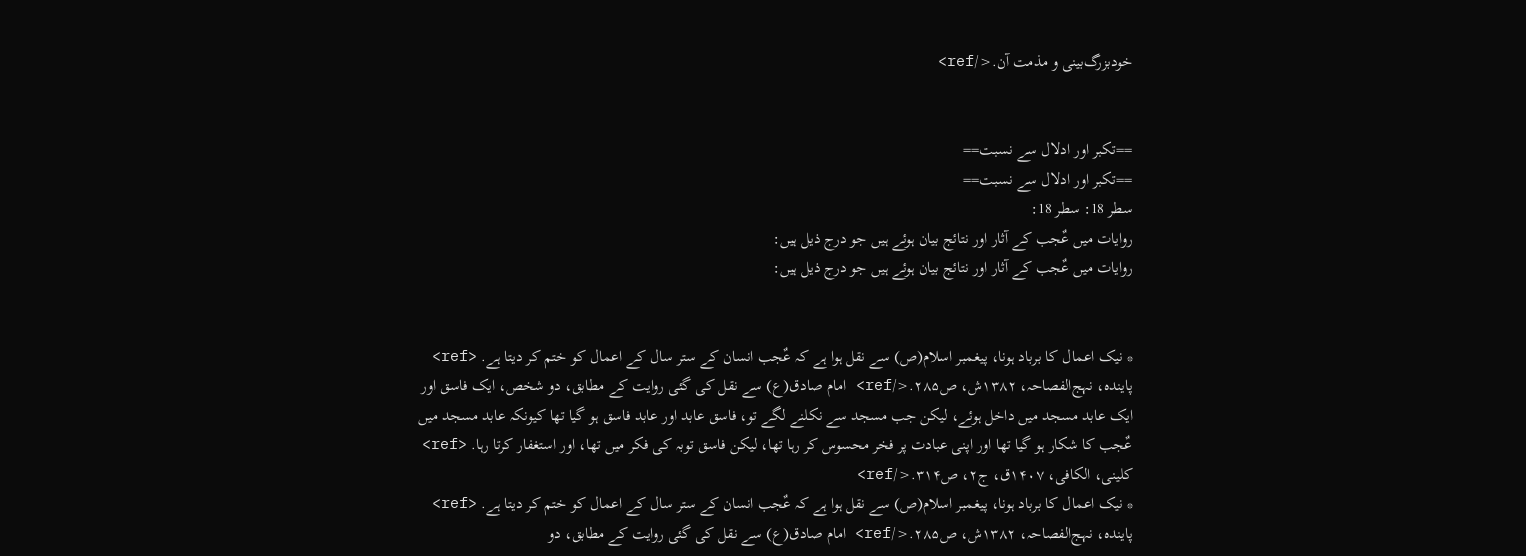خودبزرگ‌بینی و مذمت آن.</ref>


==تکبر اور ادلال سے نسبت==
==تکبر اور ادلال سے نسبت==
سطر 18: سطر 18:
روایات میں عٌجب کے آثار اور نتائج بیان ہوئے ہیں جو درج ذیل ہیں:
روایات میں عٌجب کے آثار اور نتائج بیان ہوئے ہیں جو درج ذیل ہیں:


* نیک اعمال کا برباد ہونا، پیغمبر اسلام(ص) سے نقل ہوا ہے کہ عٌجب انسان کے ستر سال کے اعمال کو ختم کر دیتا ہے. <ref> پاینده، نہج‌الفصاحہ، ۱۳۸۲ش، ص۲۸۵.</ref> امام صادق(ع) سے نقل کی گئی روایت کے مطابق، دو شخص، ایک فاسق اور ایک عابد مسجد میں داخل ہوئے، لیکن جب مسجد سے نکلنے لگے تو، فاسق عابد اور عابد فاسق ہو گیا تھا کیونکہ عابد مسجد میں عٌجب کا شکار ہو گیا تھا اور اپنی عبادت پر فخر محسوس کر رہا تھا، لیکن فاسق توبہ کی فکر میں تھا، اور استغفار کرتا رہا. <ref> کلینی، الکافی، ۱۴۰۷ق، ج۲، ص۳۱۴.</ref>
* نیک اعمال کا برباد ہونا، پیغمبر اسلام(ص) سے نقل ہوا ہے کہ عٌجب انسان کے ستر سال کے اعمال کو ختم کر دیتا ہے. <ref> پاینده، نہج‌الفصاحہ، ۱۳۸۲ش، ص۲۸۵.</ref> امام صادق(ع) سے نقل کی گئی روایت کے مطابق، دو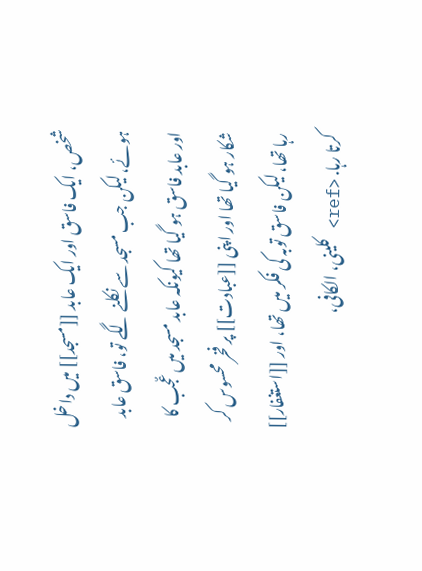شخص، ایک فاسق اور ایک عابد [[مسجد]] میں داخل ہوئے، لیکن جب مسجد سے نکلنے لگے تو، فاسق عابد اور عابد فاسق ہو گیا تھا کیونکہ عابد مسجد میں عٌجب کا شکار ہو گیا تھا اور اپنی [[عبادت]] پر فخر محسوس کر رہا تھا، لیکن فاسق توبہ کی فکر میں تھا، اور [[استغفار]] کرتا رہا. <ref> کلینی، الکافی،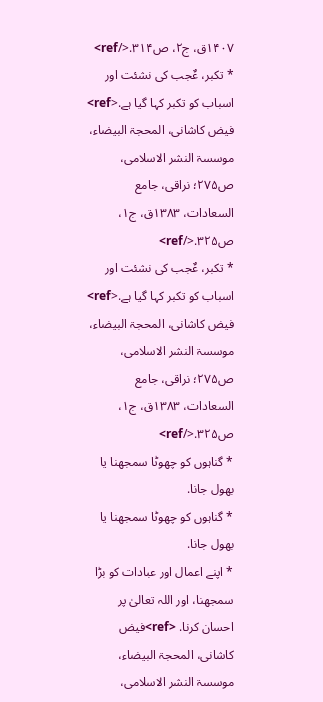۱۴۰۷ق، ج۲، ص۳۱۴.</ref>
* تکبر، عٌجب کی نشئت اور اسباب کو تکبر کہا گیا ہے.<ref> فیض کاشانی، المحجۃ البیضاء، موسسۃ النشر الاسلامی، ص۲۷۵؛ نراقی، جامع السعادات، ۱۳۸۳ق، ج۱، ص۳۲۵.</ref>
* تکبر، عٌجب کی نشئت اور اسباب کو تکبر کہا گیا ہے.<ref> فیض کاشانی، المحجۃ البیضاء، موسسۃ النشر الاسلامی، ص۲۷۵؛ نراقی، جامع السعادات، ۱۳۸۳ق، ج۱، ص۳۲۵.</ref>
* گناہوں کو چھوٹا سمجھنا یا بھول جانا.
* گناہوں کو چھوٹا سمجھنا یا بھول جانا.
* اپنے اعمال اور عبادات کو بڑا سمجھنا، اور اللہ تعالیٰ پر احسان کرنا. <ref>فیض کاشانی، المحجۃ البیضاء، موسسۃ النشر الاسلامی،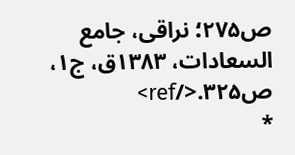ص۲۷۵؛ نراقی، جامع السعادات، ۱۳۸۳ق، ج۱، ص۳۲۵.</ref>
*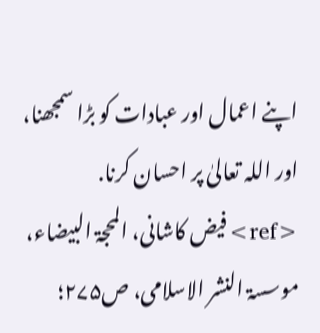اپنے اعمال اور عبادات کو بڑا سمجھنا، اور اللہ تعالیٰ پر احسان کرنا. <ref>فیض کاشانی، المحجۃ البیضاء، موسسۃ النشر الاسلامی، ص۲۷۵؛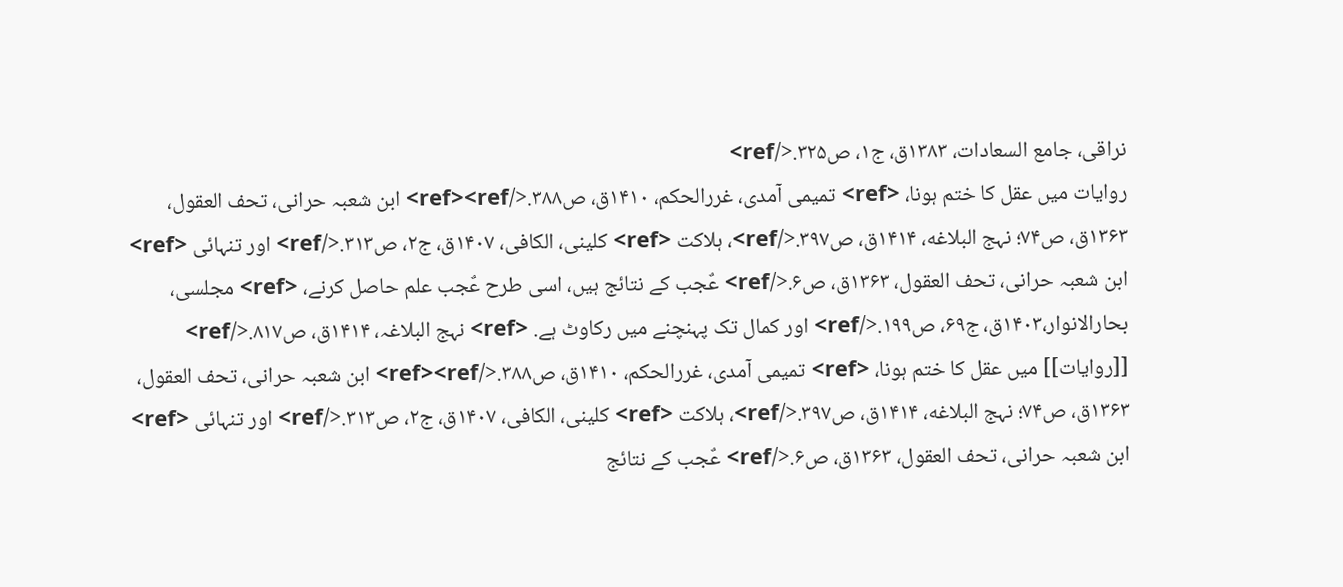نراقی، جامع السعادات، ۱۳۸۳ق، ج۱، ص۳۲۵.</ref>
روایات میں عقل کا ختم ہونا، <ref> تمیمی آمدی، غررالحکم، ۱۴۱۰ق، ص۳۸۸.</ref><ref> ابن شعبہ حرانی، تحف العقول، ۱۳۶۳ق، ص۷۴؛ نہج البلاغه، ۱۴۱۴ق، ص۳۹۷.</ref>، ہلاکت <ref> کلینی، الکافی، ۱۴۰۷ق، ج۲، ص۳۱۳.</ref> اور تنہائی <ref> ابن شعبہ حرانی، تحف العقول، ۱۳۶۳ق، ص۶.</ref> عٌجب کے نتائج ہیں، اسی طرح عٌجب علم حاصل کرنے، <ref> مجلسی، بحارالانوار،۱۴۰۳ق، ج۶۹، ص۱۹۹.</ref> اور کمال تک پہنچنے میں رکاوٹ ہے. <ref> نہج البلاغہ، ۱۴۱۴ق، ص۸۱۷.</ref>
[[روایات]] میں عقل کا ختم ہونا، <ref> تمیمی آمدی، غررالحکم، ۱۴۱۰ق، ص۳۸۸.</ref><ref> ابن شعبہ حرانی، تحف العقول، ۱۳۶۳ق، ص۷۴؛ نہج البلاغه، ۱۴۱۴ق، ص۳۹۷.</ref>، ہلاکت <ref> کلینی، الکافی، ۱۴۰۷ق، ج۲، ص۳۱۳.</ref> اور تنہائی <ref> ابن شعبہ حرانی، تحف العقول، ۱۳۶۳ق، ص۶.</ref> عٌجب کے نتائج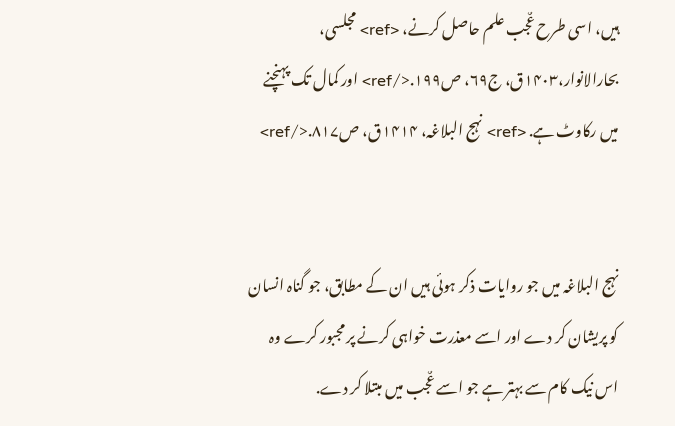ہیں، اسی طرح عٌجب علم حاصل کرنے، <ref> مجلسی، بحارالانوار،۱۴۰۳ق، ج۶۹، ص۱۹۹.</ref> اور کمال تک پہنچنے میں رکاوٹ ہے. <ref> نہج البلاغہ، ۱۴۱۴ق، ص۸۱۷.</ref>


نہج البلاغہ میں جو روایات ذکر ہوئی ہیں ان کے مطابق، جو گناہ انسان کو پریشان کر دے اور اسے معذرت خواہی کرنے پر مجبور کرے وہ اس نیک کام سے بہتر ہے جو اسے عٌجب میں مبتلا کر دے.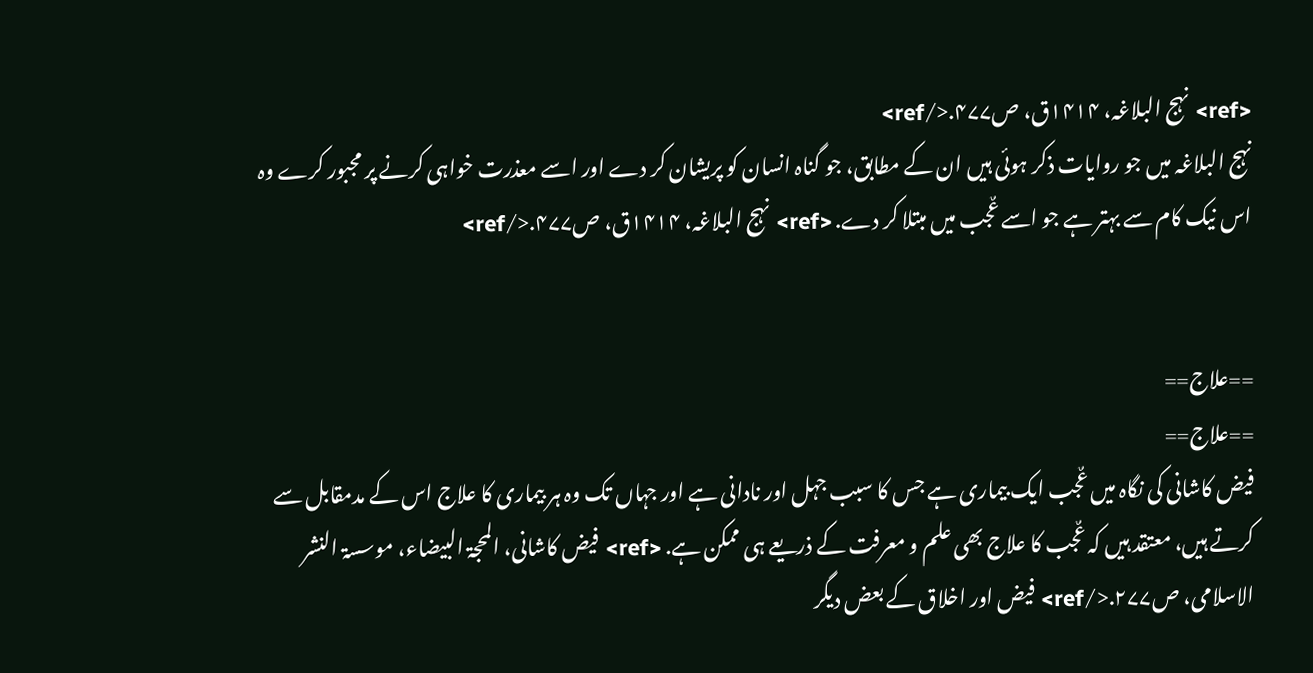<ref> نہج البلاغہ، ۱۴۱۴ق، ص۴۷۷.</ref>
نہج البلاغہ میں جو روایات ذکر ہوئی ہیں ان کے مطابق، جو گناہ انسان کو پریشان کر دے اور اسے معذرت خواہی کرنے پر مجبور کرے وہ اس نیک کام سے بہتر ہے جو اسے عٌجب میں مبتلا کر دے. <ref> نہج البلاغہ، ۱۴۱۴ق، ص۴۷۷.</ref>


==علاج==
==علاج==
فیض کاشانی کی نگاہ میں عٌجب ایک بیماری ہے جس کا سبب جہل اور نادانی ہے اور جہاں تک وہ ہر بیماری کا علاج اس کے مدمقابل سے کرتے ہیں، معتقد ہیں کہ عٌجب کا علاج بھی علم و معرفت کے ذریعے ہی ممکن ہے. <ref> فیض کاشانی، المحجۃ البیضاء، موسسۃ النشر الاسلامی، ص۲۷۷.</ref> فیض اور اخلاق کے بعض دیگر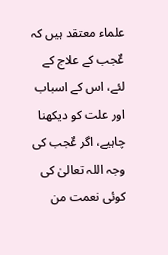علماء معتقد ہیں کہ عٌجب کے علاج کے لئے، اس کے اسباب اور علت کو دیکھنا چاہیے، اگر عٌجب کی وجہ اللہ تعالیٰ کی کوئی نعمت من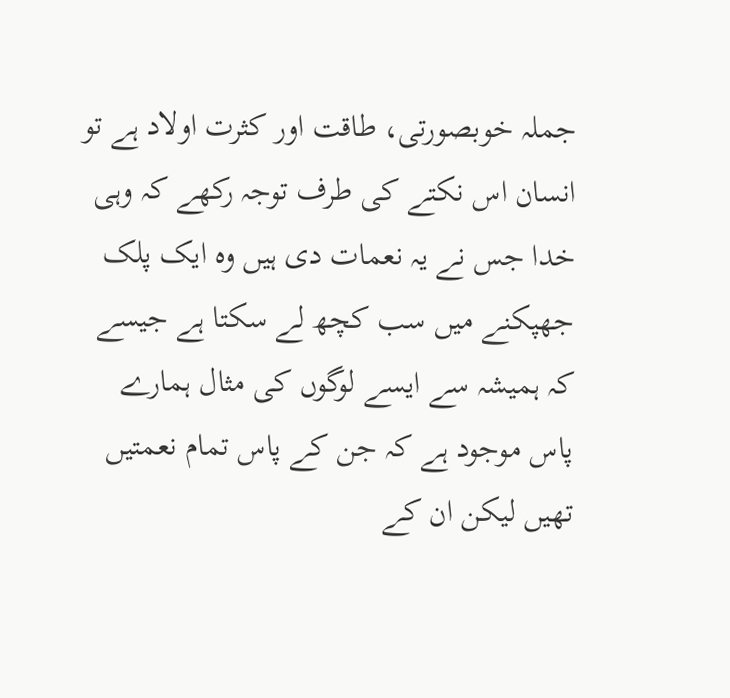جملہ خوبصورتی، طاقت اور کثرت اولاد ہے تو انسان اس نکتے کی طرف توجہ رکھے کہ وہی خدا جس نے یہ نعمات دی ہیں وہ ایک پلک جھپکنے میں سب کچھ لے سکتا ہے جیسے کہ ہمیشہ سے ایسے لوگوں کی مثال ہمارے پاس موجود ہے کہ جن کے پاس تمام نعمتیں تھیں لیکن ان کے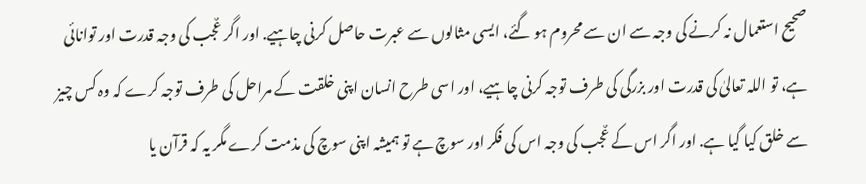صحیح استعمال نہ کرنے کی وجہ سے ان سے محروم ہو گئے، ایسی مثالوں سے عبرت حاصل کرنی چاہیے. اور اگر عٌجب کی وجہ قدرت اور توانائی ہے، تو اللہ تعالیٰ کی قدرت اور بزرگی کی طرف توجہ کرنی چاہیے، اور اسی طرح انسان اپنی خلقت کے مراحل کی طرف توجہ کرے کہ وہ کس چیز سے خلق کیا گیا ہے. اور اگر اس کے عٌجب کی وجہ اس کی فکر اور سوچ ہے تو ہمیشہ اپنی سوچ کی مذمت کرے مگر یہ کہ قرآن یا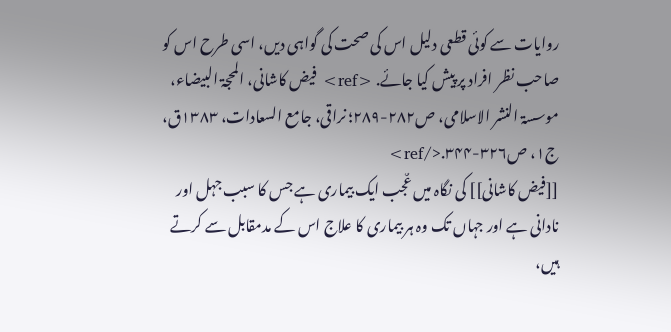روایات سے کوئی قطعی دلیل اس کی صحت کی گواہی دیں، اسی طرح اس کو صاحب نظر افراد پر پیش کیا جائے. <ref> فیض کاشانی، المحجۃ البیضاء، موسسۃ النشر الاسلامی، ص۲۸۲-۲۸۹؛ نراقی، جامع السعادات، ۱۳۸۳ق، ج۱، ص۳۲۶-۳۴۴.</ref>
[[فیض کاشانی]] کی نگاہ میں عٌجب ایک بیماری ہے جس کا سبب جہل اور نادانی ہے اور جہاں تک وہ ہر بیماری کا علاج اس کے مدمقابل سے کرتے ہیں،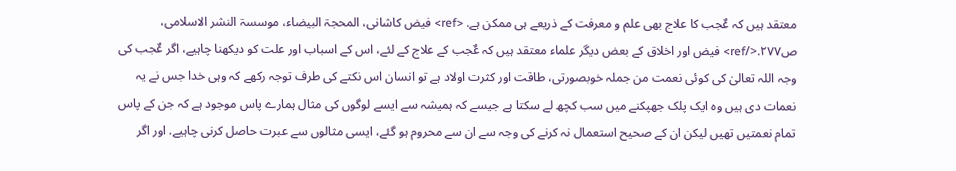معتقد ہیں کہ عٌجب کا علاج بھی علم و معرفت کے ذریعے ہی ممکن ہے. <ref> فیض کاشانی، المحجۃ البیضاء، موسسۃ النشر الاسلامی، ص۲۷۷.</ref> فیض اور اخلاق کے بعض دیگر علماء معتقد ہیں کہ عٌجب کے علاج کے لئے، اس کے اسباب اور علت کو دیکھنا چاہیے، اگر عٌجب کی وجہ اللہ تعالیٰ کی کوئی نعمت من جملہ خوبصورتی، طاقت اور کثرت اولاد ہے تو انسان اس نکتے کی طرف توجہ رکھے کہ وہی خدا جس نے یہ نعمات دی ہیں وہ ایک پلک جھپکنے میں سب کچھ لے سکتا ہے جیسے کہ ہمیشہ سے ایسے لوگوں کی مثال ہمارے پاس موجود ہے کہ جن کے پاس تمام نعمتیں تھیں لیکن ان کے صحیح استعمال نہ کرنے کی وجہ سے ان سے محروم ہو گئے، ایسی مثالوں سے عبرت حاصل کرنی چاہیے. اور اگر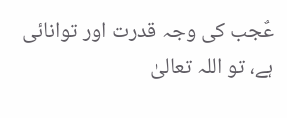عٌجب کی وجہ قدرت اور توانائی ہے، تو اللہ تعالیٰ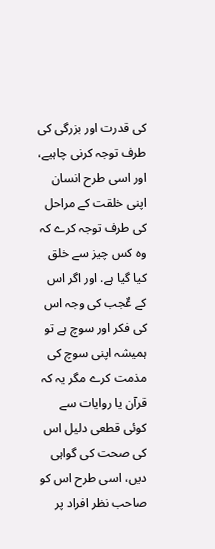کی قدرت اور بزرگی کی طرف توجہ کرنی چاہیے، اور اسی طرح انسان اپنی خلقت کے مراحل کی طرف توجہ کرے کہ وہ کس چیز سے خلق کیا گیا ہے. اور اگر اس کے عٌجب کی وجہ اس کی فکر اور سوچ ہے تو ہمیشہ اپنی سوچ کی مذمت کرے مگر یہ کہ قرآن یا روایات سے کوئی قطعی دلیل اس کی صحت کی گواہی دیں، اسی طرح اس کو صاحب نظر افراد پر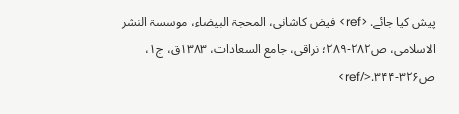پیش کیا جائے. <ref> فیض کاشانی، المحجۃ البیضاء، موسسۃ النشر الاسلامی، ص۲۸۲-۲۸۹؛ نراقی، جامع السعادات، ۱۳۸۳ق، ج۱، ص۳۲۶-۳۴۴.</ref>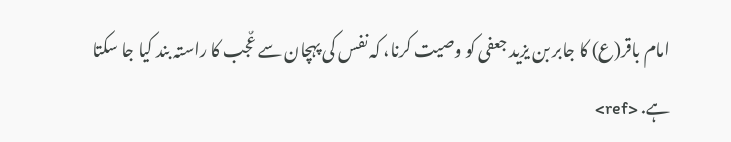امام باقر(ع) کا جابر بن یزید جعفی کو وصیت کرنا، کہ نفس کی پہچان سے عٌجب کا راستہ بند کیا جا سکتا ہے. <ref>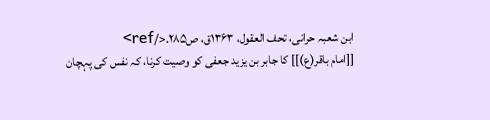ابن شعبہ حرانی، تحف العقول، ۱۳۶۳ق، ص۲۸۵.</ref>
[[امام باقر(ع)]] کا جابر بن یزید جعفی کو وصیت کرنا، کہ نفس کی پہچان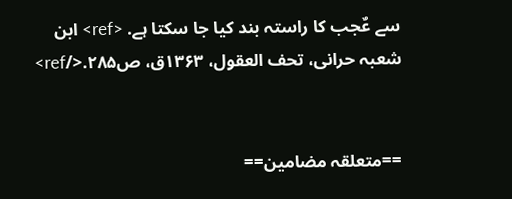سے عٌجب کا راستہ بند کیا جا سکتا ہے. <ref> ابن شعبہ حرانی، تحف العقول، ۱۳۶۳ق، ص۲۸۵.</ref>


==متعلقہ مضامین==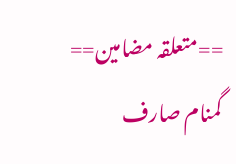==متعلقہ مضامین==
گمنام صارف